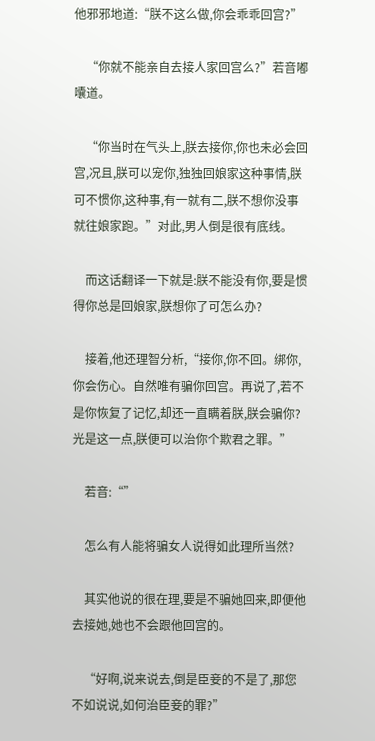他邪邪地道:“朕不这么做,你会乖乖回宫?”

    “你就不能亲自去接人家回宫么?”若音嘟囔道。

    “你当时在气头上,朕去接你,你也未必会回宫,况且,朕可以宠你,独独回娘家这种事情,朕可不惯你,这种事,有一就有二,朕不想你没事就往娘家跑。”对此,男人倒是很有底线。

    而这话翻译一下就是:朕不能没有你,要是惯得你总是回娘家,朕想你了可怎么办?

    接着,他还理智分析,“接你,你不回。绑你,你会伤心。自然唯有骗你回宫。再说了,若不是你恢复了记忆,却还一直瞒着朕,朕会骗你?光是这一点,朕便可以治你个欺君之罪。”

    若音:“”

    怎么有人能将骗女人说得如此理所当然?

    其实他说的很在理,要是不骗她回来,即便他去接她,她也不会跟他回宫的。

    “好啊,说来说去,倒是臣妾的不是了,那您不如说说,如何治臣妾的罪?”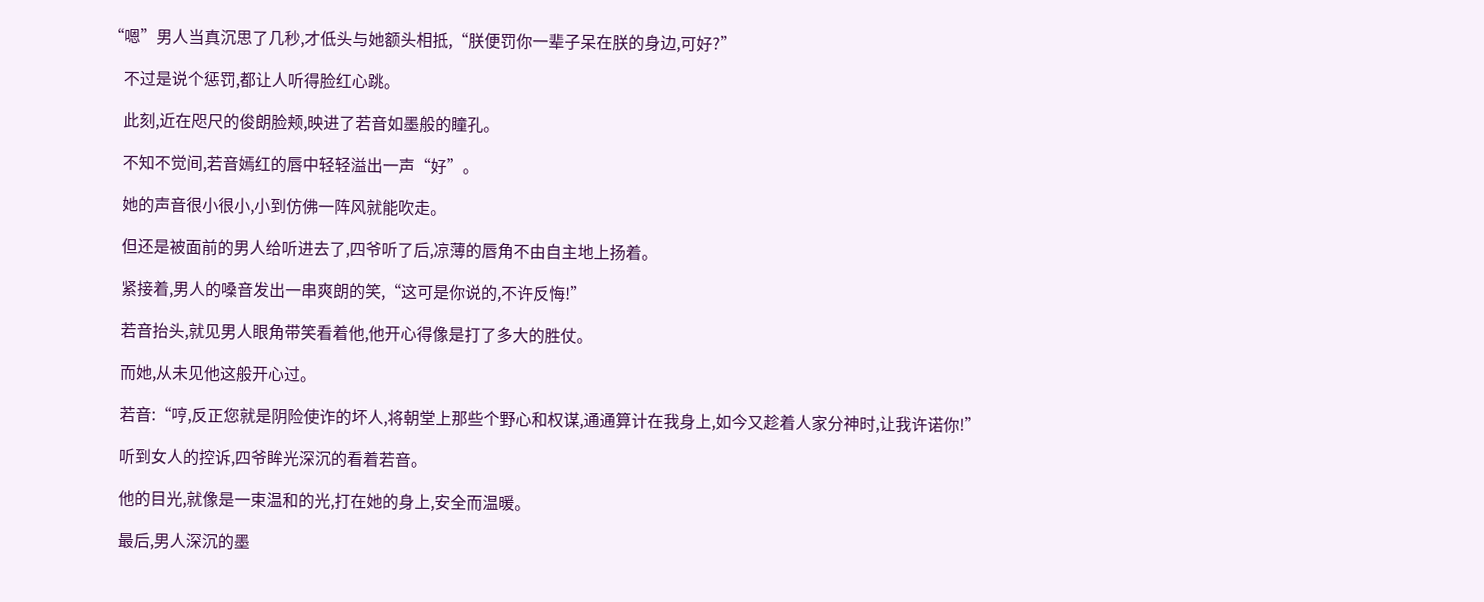“嗯”男人当真沉思了几秒,才低头与她额头相抵,“朕便罚你一辈子呆在朕的身边,可好?”

    不过是说个惩罚,都让人听得脸红心跳。

    此刻,近在咫尺的俊朗脸颊,映进了若音如墨般的瞳孔。

    不知不觉间,若音嫣红的唇中轻轻溢出一声“好”。

    她的声音很小很小,小到仿佛一阵风就能吹走。

    但还是被面前的男人给听进去了,四爷听了后,凉薄的唇角不由自主地上扬着。

    紧接着,男人的嗓音发出一串爽朗的笑,“这可是你说的,不许反悔!”

    若音抬头,就见男人眼角带笑看着他,他开心得像是打了多大的胜仗。

    而她,从未见他这般开心过。

    若音:“哼,反正您就是阴险使诈的坏人,将朝堂上那些个野心和权谋,通通算计在我身上,如今又趁着人家分神时,让我许诺你!”

    听到女人的控诉,四爷眸光深沉的看着若音。

    他的目光,就像是一束温和的光,打在她的身上,安全而温暖。

    最后,男人深沉的墨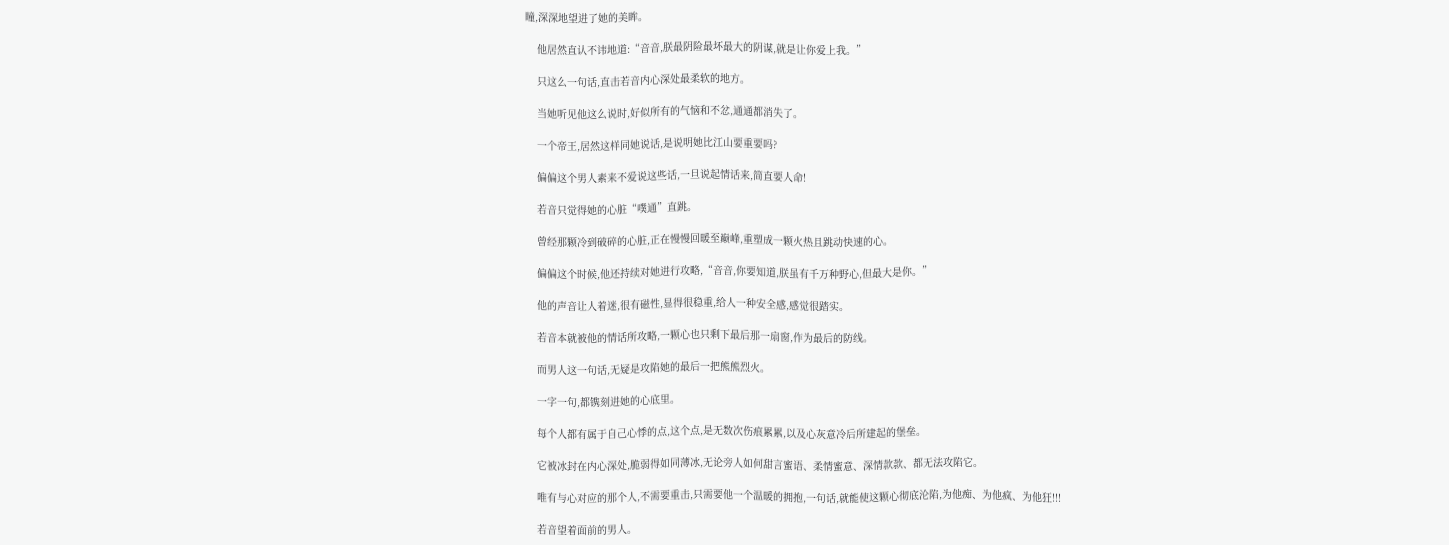瞳,深深地望进了她的美眸。

    他居然直认不讳地道:“音音,朕最阴险最坏最大的阴谋,就是让你爱上我。”

    只这么一句话,直击若音内心深处最柔软的地方。

    当她听见他这么说时,好似所有的气恼和不忿,通通都消失了。

    一个帝王,居然这样同她说话,是说明她比江山要重要吗?

    偏偏这个男人素来不爱说这些话,一旦说起情话来,简直要人命!

    若音只觉得她的心脏“噗通”直跳。

    曾经那颗冷到破碎的心脏,正在慢慢回暖至巅峰,重塑成一颗火热且跳动快速的心。

    偏偏这个时候,他还持续对她进行攻略,“音音,你要知道,朕虽有千万种野心,但最大是你。”

    他的声音让人着迷,很有磁性,显得很稳重,给人一种安全感,感觉很踏实。

    若音本就被他的情话所攻略,一颗心也只剩下最后那一扇窗,作为最后的防线。

    而男人这一句话,无疑是攻陷她的最后一把熊熊烈火。

    一字一句,都镌刻进她的心底里。

    每个人都有属于自己心悸的点,这个点,是无数次伤痕累累,以及心灰意冷后所建起的堡垒。

    它被冰封在内心深处,脆弱得如同薄冰,无论旁人如何甜言蜜语、柔情蜜意、深情款款、都无法攻陷它。

    唯有与心对应的那个人,不需要重击,只需要他一个温暖的拥抱,一句话,就能使这颗心彻底沦陷,为他痴、为他疯、为他狂!!!

    若音望着面前的男人。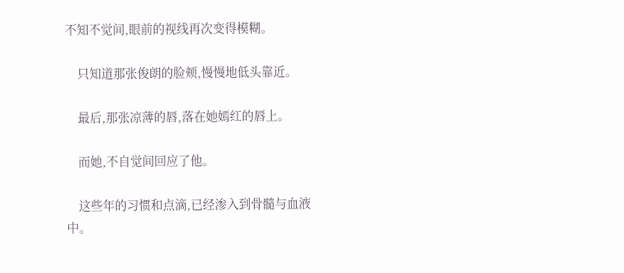不知不觉间,眼前的视线再次变得模糊。

    只知道那张俊朗的脸颊,慢慢地低头靠近。

    最后,那张凉薄的唇,落在她嫣红的唇上。

    而她,不自觉间回应了他。

    这些年的习惯和点滴,已经渗入到骨髓与血液中。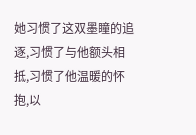她习惯了这双墨瞳的追逐,习惯了与他额头相抵,习惯了他温暖的怀抱,以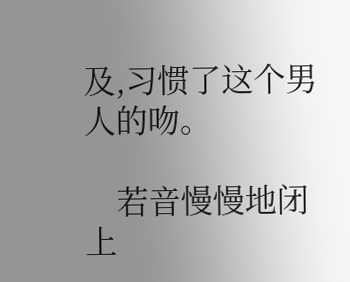及,习惯了这个男人的吻。

    若音慢慢地闭上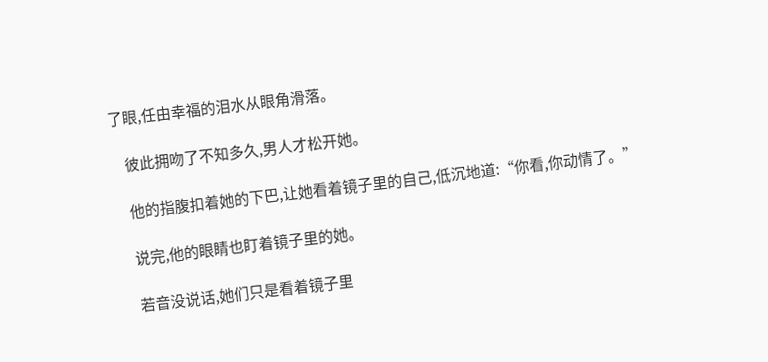了眼,任由幸福的泪水从眼角滑落。

    彼此拥吻了不知多久,男人才松开她。

    他的指腹扣着她的下巴,让她看着镜子里的自己,低沉地道:“你看,你动情了。”

    说完,他的眼睛也盯着镜子里的她。

    若音没说话,她们只是看着镜子里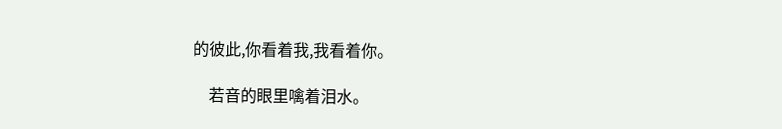的彼此,你看着我,我看着你。

    若音的眼里噙着泪水。